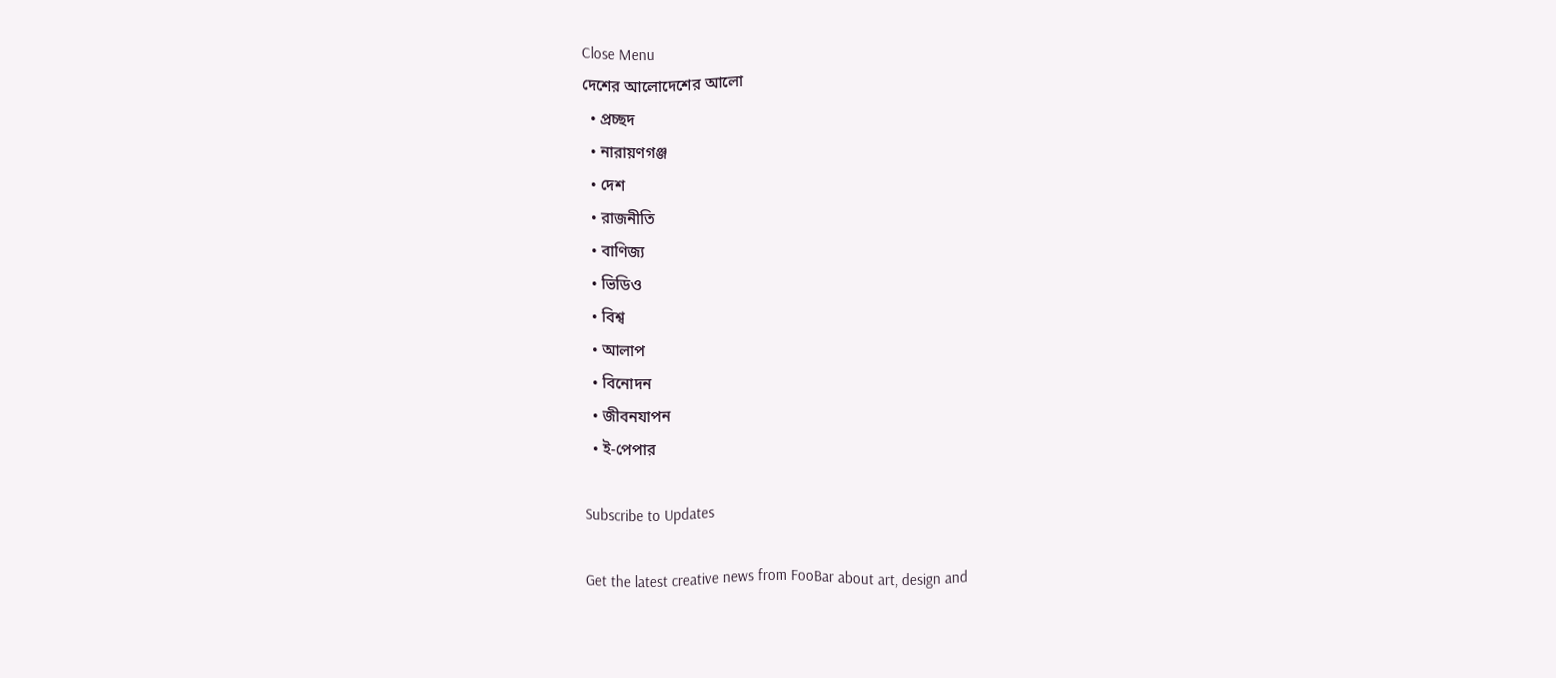Close Menu
দেশের আলোদেশের আলো
  • প্রচ্ছদ
  • নারায়ণগঞ্জ
  • দেশ
  • রাজনীতি
  • বাণিজ্য
  • ভিডিও
  • বিশ্ব
  • আলাপ
  • বিনোদন
  • জীবনযাপন
  • ই-পেপার

Subscribe to Updates

Get the latest creative news from FooBar about art, design and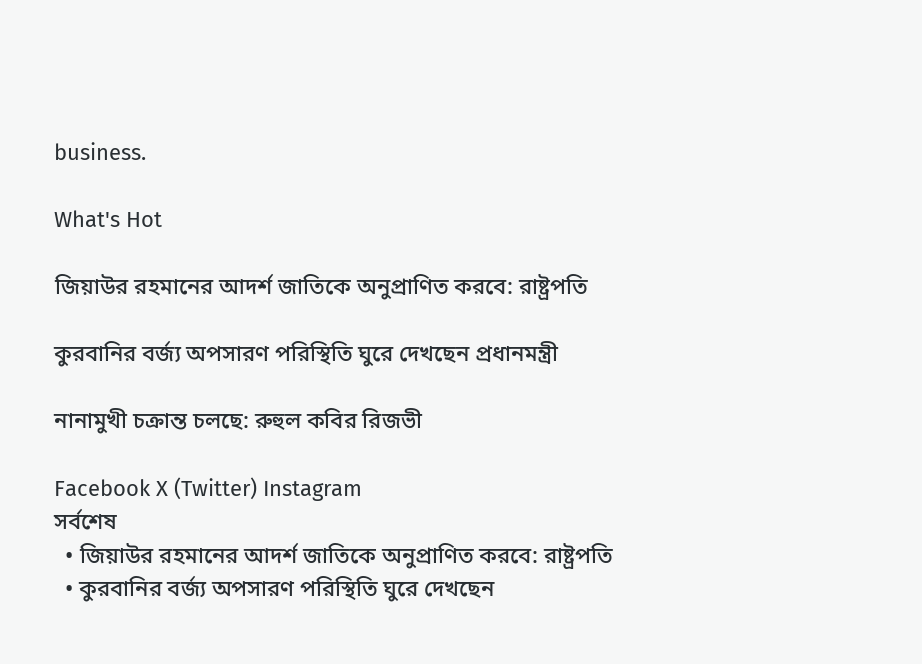business.

What's Hot

জিয়াউর রহমানের আদর্শ জাতিকে অনুপ্রাণিত করবে: রাষ্ট্রপতি

কুরবানির বর্জ্য অপসারণ পরিস্থিতি ঘুরে দেখছেন প্রধানমন্ত্রী

নানামুখী চক্রান্ত চলছে: রুহুল কবির রিজভী

Facebook X (Twitter) Instagram
সর্বশেষ
  • জিয়াউর রহমানের আদর্শ জাতিকে অনুপ্রাণিত করবে: রাষ্ট্রপতি
  • কুরবানির বর্জ্য অপসারণ পরিস্থিতি ঘুরে দেখছেন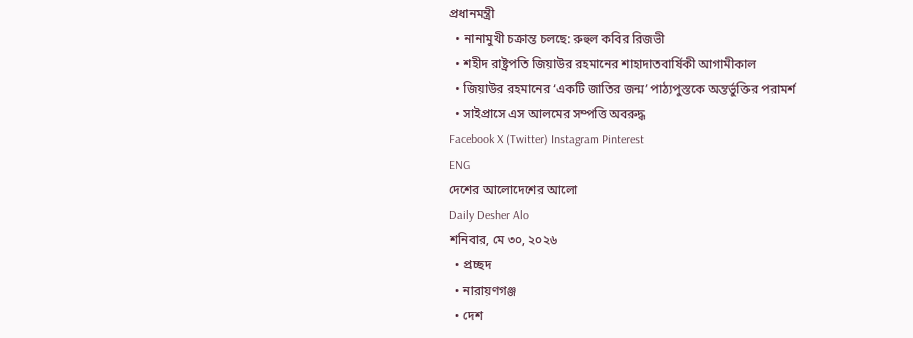প্রধানমন্ত্রী
  • নানামুখী চক্রান্ত চলছে: রুহুল কবির রিজভী
  • শহীদ রাষ্ট্রপতি জিয়াউর রহমানের শাহাদাতবার্ষিকী আগামীকাল
  • জিয়াউর রহমানের ‘একটি জাতির জন্ম’ পাঠ্যপুস্তকে অন্তর্ভুক্তির পরামর্শ
  • সাইপ্রাসে এস আলমের সম্পত্তি অবরুদ্ধ
Facebook X (Twitter) Instagram Pinterest
ENG
দেশের আলোদেশের আলো
Daily Desher Alo
শনিবার, মে ৩০, ২০২৬
  • প্রচ্ছদ
  • নারায়ণগঞ্জ
  • দেশ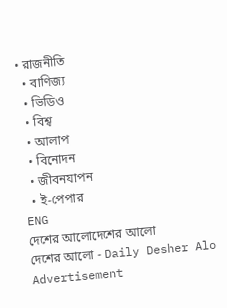• রাজনীতি
  • বাণিজ্য
  • ভিডিও
  • বিশ্ব
  • আলাপ
  • বিনোদন
  • জীবনযাপন
  • ই-পেপার
ENG
দেশের আলোদেশের আলো
দেশের আলো - Daily Desher Alo Advertisement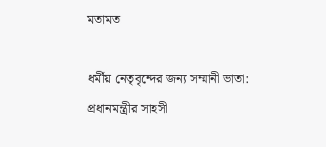মতামত

ধর্মীয় নেতৃবৃন্দের জন্য সম্মানী ভাতা: প্রধানমন্ত্রীর সাহসী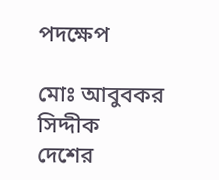পদক্ষেপ

মোঃ আবুবকর সিদ্দীক
দেশের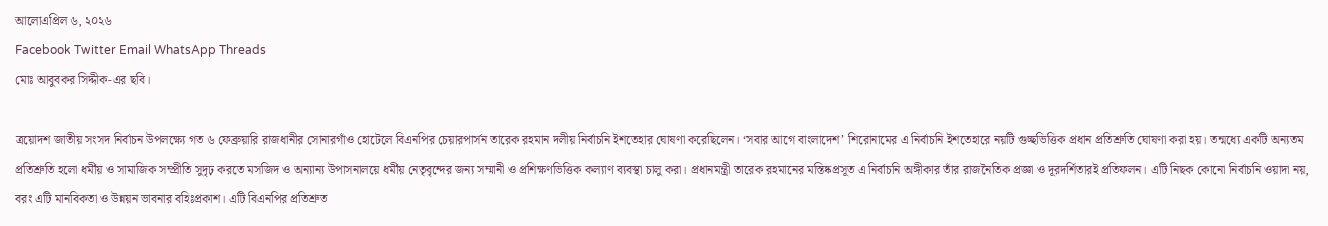আলোএপ্রিল ৬, ২০২৬
Facebook Twitter Email WhatsApp Threads
মোঃ আবুবকর সিদ্দীক-এর ছবি।

ত্রয়োদশ জাতীয় সংসদ নির্বাচন উপলক্ষ্যে গত ৬ ফেব্রুয়ারি রাজধানীর সোনারগাঁও হোটেলে বিএনপির চেয়ারপার্সন তারেক রহমান দলীয় নির্বাচনি ইশতেহার ঘোষণা করেছিলেন। ‘সবার আগে বাংলাদেশ’ শিরোনামের এ নির্বাচনি ইশতেহারে নয়টি গুচ্ছভিত্তিক প্রধান প্রতিশ্রুতি ঘোষণা করা হয়। তন্মধ্যে একটি অন্যতম প্রতিশ্রুতি হলো ধর্মীয় ও সামাজিক সম্প্রীতি সুদৃঢ় করতে মসজিদ ও অন্যান্য উপাসনালয়ে ধর্মীয় নেতৃবৃন্দের জন্য সম্মানী ও প্রশিক্ষণভিত্তিক কল্যাণ ব্যবস্থা চালু করা। প্রধানমন্ত্রী তারেক রহমানের মস্তিষ্কপ্রসূত এ নির্বাচনি অঙ্গীকার তাঁর রাজনৈতিক প্রজ্ঞা ও দূরদর্শিতারই প্রতিফলন। এটি নিছক কোনো নির্বাচনি ওয়াদা নয়, বরং এটি মানবিকতা ও উন্নয়ন ভাবনার বহিঃপ্রকাশ। এটি বিএনপির প্রতিশ্রুত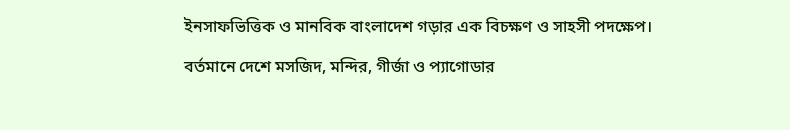ইনসাফভিত্তিক ও মানবিক বাংলাদেশ গড়ার এক বিচক্ষণ ও সাহসী পদক্ষেপ।

বর্তমানে দেশে মসজিদ, মন্দির, গীর্জা ও প্যাগোডার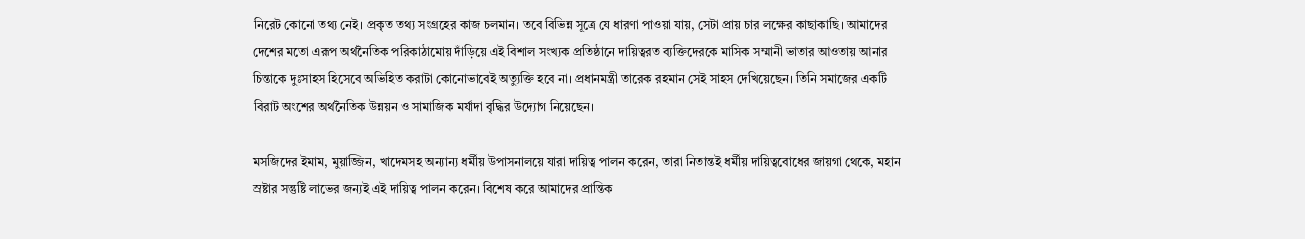নিরেট কোনো তথ্য নেই। প্রকৃত তথ্য সংগ্রহের কাজ চলমান। তবে বিভিন্ন সূত্রে যে ধারণা পাওয়া যায়, সেটা প্রায় চার লক্ষের কাছাকাছি। আমাদের দেশের মতো এরূপ অর্থনৈতিক পরিকাঠামোয় দাঁড়িয়ে এই বিশাল সংখ্যক প্রতিষ্ঠানে দায়িত্বরত ব্যক্তিদেরকে মাসিক সম্মানী ভাতার আওতায় আনার চিন্তাকে দুঃসাহস হিসেবে অভিহিত করাটা কোনোভাবেই অত্যুক্তি হবে না। প্রধানমন্ত্রী তারেক রহমান সেই সাহস দেখিয়েছেন। তিনি সমাজের একটি বিরাট অংশের অর্থনৈতিক উন্নয়ন ও সামাজিক মর্যাদা বৃদ্ধির উদ্যোগ নিয়েছেন।

মসজিদের ইমাম, মুয়াজ্জিন, খাদেমসহ অন্যান্য ধর্মীয় উপাসনালয়ে যারা দায়িত্ব পালন করেন, তারা নিতান্তই ধর্মীয় দায়িত্ববোধের জায়গা থেকে, মহান স্রষ্টার সন্তুষ্টি লাভের জন্যই এই দায়িত্ব পালন করেন। বিশেষ করে আমাদের প্রান্তিক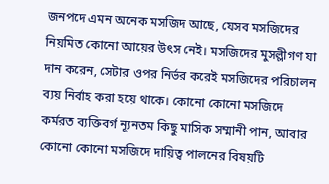জনপদে এমন অনেক মসজিদ আছে, যেসব মসজিদের নিয়মিত কোনো আয়ের উৎস নেই। মসজিদের মুসল্লীগণ যা দান করেন, সেটার ওপর নির্ভর করেই মসজিদের পরিচালন ব্যয় নির্বাহ করা হয়ে থাকে। কোনো কোনো মসজিদে কর্মরত ব্যক্তিবর্গ ন্যূনতম কিছু মাসিক সম্মানী পান, আবার কোনো কোনো মসজিদে দায়িত্ব পালনের বিষয়টি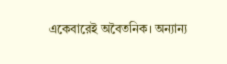একেবারেই অবৈতনিক। অন্যান্য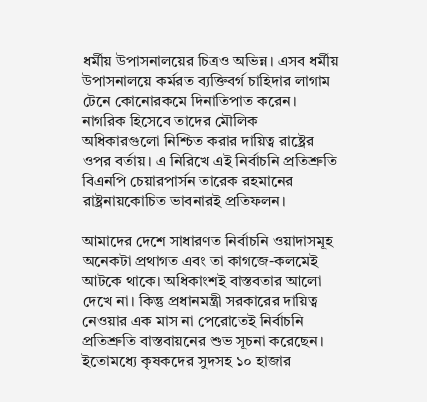ধর্মীয় উপাসনালয়ের চিত্রও অভিন্ন। এসব ধর্মীয় উপাসনালয়ে কর্মরত ব্যক্তিবর্গ চাহিদার লাগাম টেনে কোনোরকমে দিনাতিপাত করেন। নাগরিক হিসেবে তাদের মৌলিক অধিকারগুলো নিশ্চিত করার দায়িত্ব রাষ্ট্রের ওপর বর্তায়। এ নিরিখে এই নির্বাচনি প্রতিশ্রুতি বিএনপি চেয়ারপার্সন তারেক রহমানের রাষ্ট্রনায়কোচিত ভাবনারই প্রতিফলন।

আমাদের দেশে সাধারণত নির্বাচনি ওয়াদাসমূহ অনেকটা প্রথাগত এবং তা কাগজে-কলমেই আটকে থাকে। অধিকাংশই বাস্তবতার আলো দেখে না। কিন্তু প্রধানমন্ত্রী সরকারের দায়িত্ব নেওয়ার এক মাস না পেরোতেই নির্বাচনি প্রতিশ্রুতি বাস্তবায়নের শুভ সূচনা করেছেন। ইতোমধ্যে কৃষকদের সুদসহ ১০ হাজার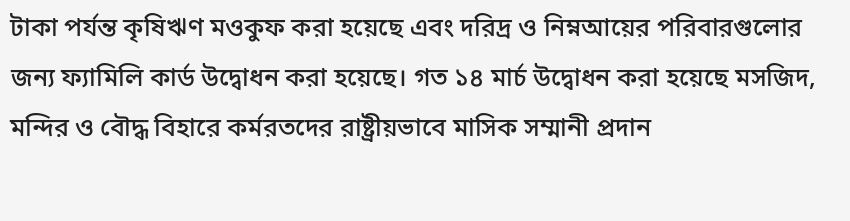টাকা পর্যন্ত কৃষিঋণ মওকুফ করা হয়েছে এবং দরিদ্র ও নিম্নআয়ের পরিবারগুলোর জন্য ফ্যামিলি কার্ড উদ্বোধন করা হয়েছে। গত ১৪ মার্চ উদ্বোধন করা হয়েছে মসজিদ, মন্দির ও বৌদ্ধ বিহারে কর্মরতদের রাষ্ট্রীয়ভাবে মাসিক সম্মানী প্রদান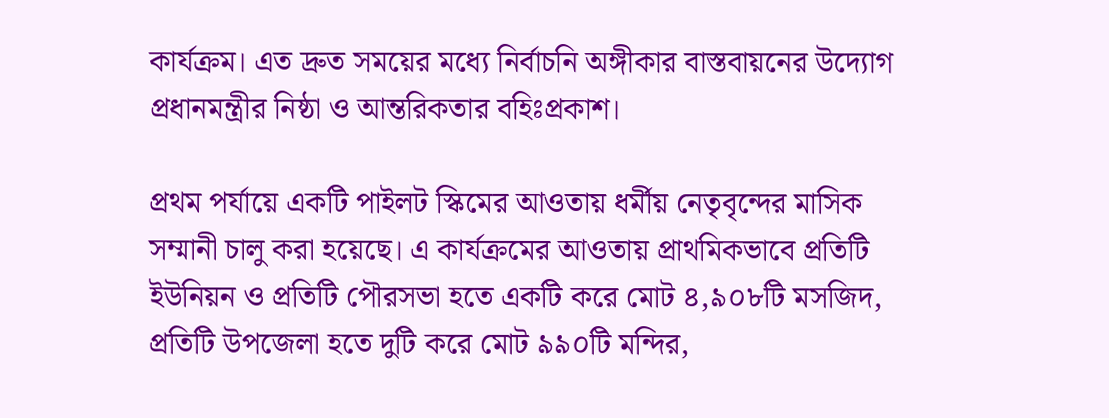কার্যক্রম। এত দ্রুত সময়ের মধ্যে নির্বাচনি অঙ্গীকার বাস্তবায়নের উদ্যোগ প্রধানমন্ত্রীর নিষ্ঠা ও আন্তরিকতার বহিঃপ্রকাশ।

প্রথম পর্যায়ে একটি পাইলট স্কিমের আওতায় ধর্মীয় নেতৃবৃন্দের মাসিক সম্মানী চালু করা হয়েছে। এ কার্যক্রমের আওতায় প্রাথমিকভাবে প্রতিটি ইউনিয়ন ও প্রতিটি পৌরসভা হতে একটি করে মোট ৪,৯০৮টি মসজিদ, প্রতিটি উপজেলা হতে দুটি করে মোট ৯৯০টি মন্দির,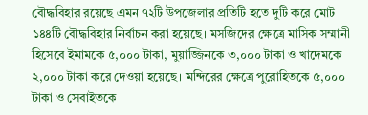বৌদ্ধবিহার রয়েছে এমন ৭২টি উপজেলার প্রতিটি হতে দুটি করে মোট ১৪৪টি বৌদ্ধবিহার নির্বাচন করা হয়েছে। মসজিদের ক্ষেত্রে মাসিক সম্মানী হিসেবে ইমামকে ৫,০০০ টাকা, মুয়াজ্জিনকে ৩,০০০ টাকা ও খাদেমকে ২,০০০ টাকা করে দেওয়া হয়েছে। মন্দিরের ক্ষেত্রে পুরোহিতকে ৫,০০০ টাকা ও সেবাইতকে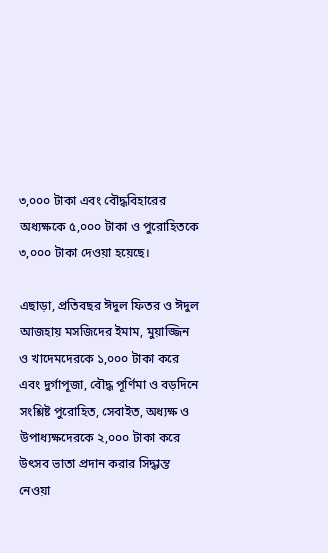৩,০০০ টাকা এবং বৌদ্ধবিহারের অধ্যক্ষকে ৫,০০০ টাকা ও পুরোহিতকে ৩,০০০ টাকা দেওয়া হয়েছে।

এছাড়া, প্রতিবছর ঈদুল ফিতর ও ঈদুল আজহায় মসজিদের ইমাম, মুয়াজ্জিন ও খাদেমদেরকে ১,০০০ টাকা করে এবং দুর্গাপূজা, বৌদ্ধ পূর্ণিমা ও বড়দিনে সংশ্লিষ্ট পুরোহিত, সেবাইত, অধ্যক্ষ ও উপাধ্যক্ষদেরকে ২,০০০ টাকা করে উৎসব ভাতা প্রদান করার সিদ্ধান্ত নেওয়া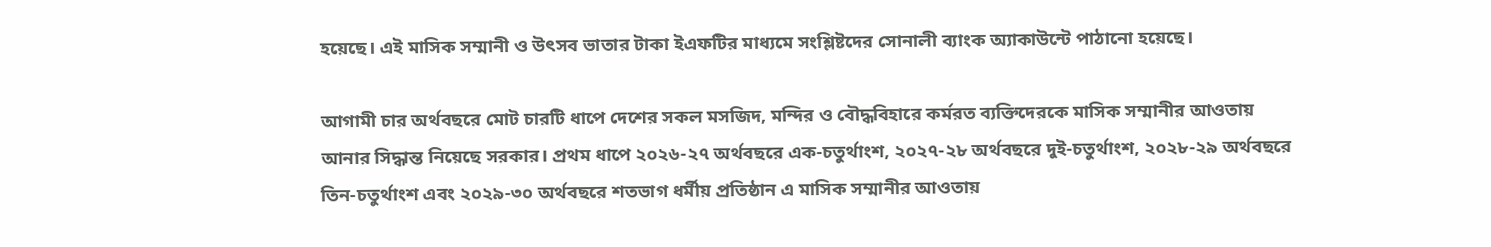হয়েছে। এই মাসিক সম্মানী ও উৎসব ভাতার টাকা ইএফটির মাধ্যমে সংশ্লিষ্টদের সোনালী ব্যাংক অ্যাকাউন্টে পাঠানো হয়েছে।

আগামী চার অর্থবছরে মোট চারটি ধাপে দেশের সকল মসজিদ, মন্দির ও বৌদ্ধবিহারে কর্মরত ব্যক্তিদেরকে মাসিক সম্মানীর আওতায় আনার সিদ্ধান্ত নিয়েছে সরকার। প্রথম ধাপে ২০২৬-২৭ অর্থবছরে এক-চতুর্থাংশ, ২০২৭-২৮ অর্থবছরে দুই-চতুর্থাংশ, ২০২৮-২৯ অর্থবছরে তিন-চতুর্থাংশ এবং ২০২৯-৩০ অর্থবছরে শতভাগ ধর্মীয় প্রতিষ্ঠান এ মাসিক সম্মানীর আওতায়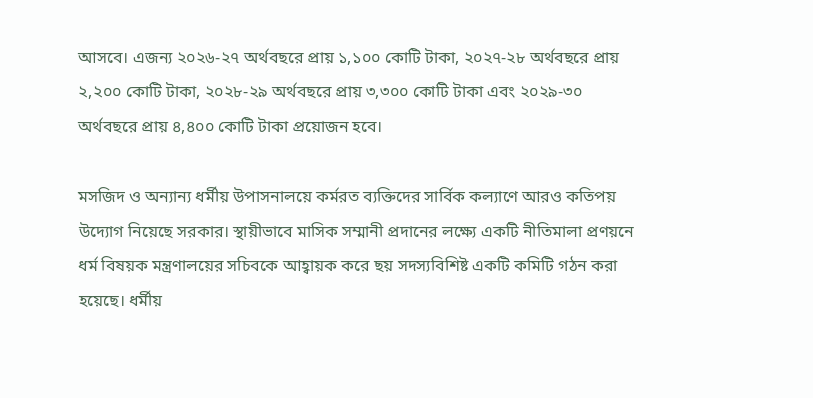আসবে। এজন্য ২০২৬-২৭ অর্থবছরে প্রায় ১,১০০ কোটি টাকা, ২০২৭-২৮ অর্থবছরে প্রায় ২,২০০ কোটি টাকা, ২০২৮-২৯ অর্থবছরে প্রায় ৩,৩০০ কোটি টাকা এবং ২০২৯-৩০ অর্থবছরে প্রায় ৪,৪০০ কোটি টাকা প্রয়োজন হবে।

মসজিদ ও অন্যান্য ধর্মীয় উপাসনালয়ে কর্মরত ব্যক্তিদের সার্বিক কল্যাণে আরও কতিপয় উদ্যোগ নিয়েছে সরকার। স্থায়ীভাবে মাসিক সম্মানী প্রদানের লক্ষ্যে একটি নীতিমালা প্রণয়নে ধর্ম বিষয়ক মন্ত্রণালয়ের সচিবকে আহ্বায়ক করে ছয় সদস্যবিশিষ্ট একটি কমিটি গঠন করা হয়েছে। ধর্মীয়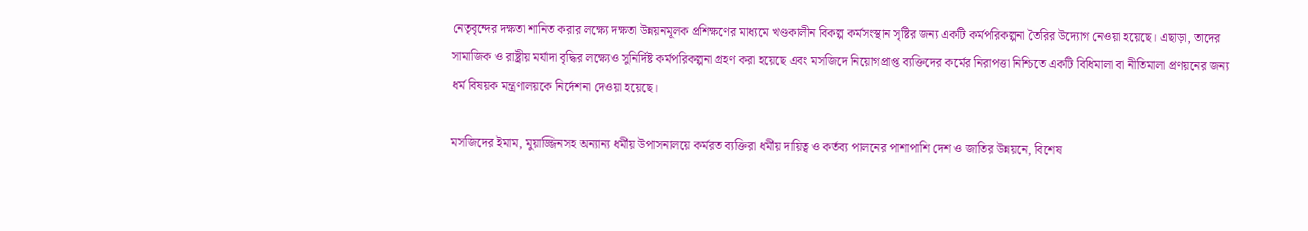নেতৃবৃন্দের দক্ষতা শানিত করার লক্ষ্যে দক্ষতা উন্নয়নমূলক প্রশিক্ষণের মাধ্যমে খণ্ডকালীন বিকল্প কর্মসংস্থান সৃষ্টির জন্য একটি কর্মপরিকল্পনা তৈরির উদ্যোগ নেওয়া হয়েছে। এছাড়া, তাদের সামাজিক ও রাষ্ট্রীয় মর্যাদা বৃদ্ধির লক্ষ্যেও সুনির্দিষ্ট কর্মপরিকল্পনা গ্রহণ করা হয়েছে এবং মসজিদে নিয়োগপ্রাপ্ত ব্যক্তিদের কর্মের নিরাপত্তা নিশ্চিতে একটি বিধিমালা বা নীতিমালা প্রণয়নের জন্য ধর্ম বিষয়ক মন্ত্রণালয়কে নির্দেশনা দেওয়া হয়েছে।

মসজিদের ইমাম, মুয়াজ্জিনসহ অন্যান্য ধর্মীয় উপাসনালয়ে কর্মরত ব্যক্তিরা ধর্মীয় দায়িত্ব ও কর্তব্য পালনের পাশাপাশি দেশ ও জাতির উন্নয়নে, বিশেষ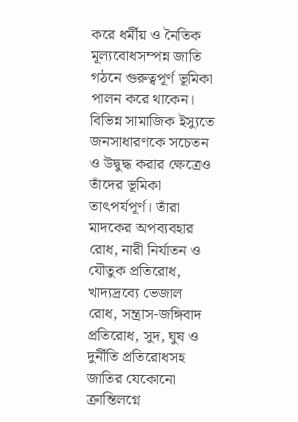করে ধর্মীয় ও নৈতিক মূল্যবোধসম্পন্ন জাতি গঠনে গুরুত্বপূর্ণ ভূমিকা পালন করে থাকেন। বিভিন্ন সামাজিক ইস্যুতে জনসাধারণকে সচেতন ও উদ্বুদ্ধ করার ক্ষেত্রেও তাঁদের ভূমিকা তাৎপর্যপূর্ণ। তাঁরা মাদকের অপব্যবহার রোধ, নারী নির্যাতন ও যৌতুক প্রতিরোধ, খাদ্যদ্রব্যে ভেজাল রোধ, সন্ত্রাস-জঙ্গিবাদ প্রতিরোধ, সুদ, ঘুষ ও দুর্নীতি প্রতিরোধসহ জাতির যেকোনো ক্রান্তিলগ্নে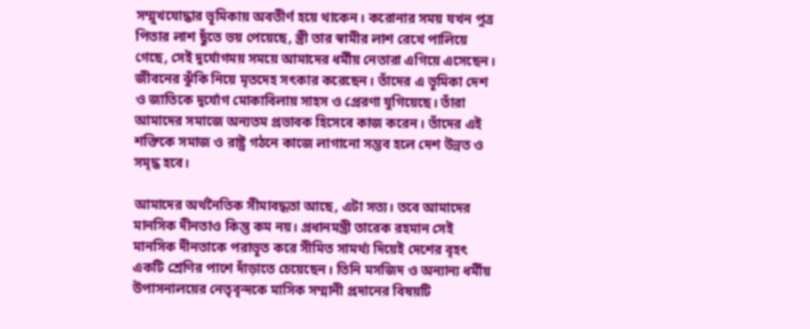সম্মুখযোদ্ধার ভূমিকায় অবতীর্ণ হয়ে থাকেন। করোনার সময় যখন পুত্র পিতার লাশ ছুঁতে ভয় পেয়েছে, স্ত্রী তার স্বামীর লাশ রেখে পালিয়ে গেছে, সেই দুর্যোগময় সময়ে আমাদের ধর্মীয় নেতারা এগিয়ে এসেছেন। জীবনের ঝুঁকি নিয়ে মৃতদেহ সৎকার করেছেন। তাঁদের এ ভূমিকা দেশ ও জাতিকে দুর্যোগ মোকাবিলায় সাহস ও প্রেরণা যুগিয়েছে। তাঁরা আমাদের সমাজে অন্যতম প্রভাবক হিসেবে কাজ করেন। তাঁদের এই শক্তিকে সমাজ ও রাষ্ট্র গঠনে কাজে লাগানো সম্ভব হলে দেশ উন্নত ও সমৃদ্ধ হবে।

আমাদের অর্থনৈতিক সীমাবদ্ধতা আছে, এটা সত্য। তবে আমাদের মানসিক দীনতাও কিন্তু কম নয়। প্রধানমন্ত্রী তারেক রহমান সেই মানসিক দীনতাকে পরাভূত করে সীমিত সামর্থ্য দিয়েই দেশের বৃহৎ একটি শ্রেণির পাশে দাঁড়াতে চেয়েছেন। তিনি মসজিদ ও অন্যান্য ধর্মীয় উপাসনালয়ের নেতৃবৃন্দকে মাসিক সম্মানী প্রদানের বিষয়টি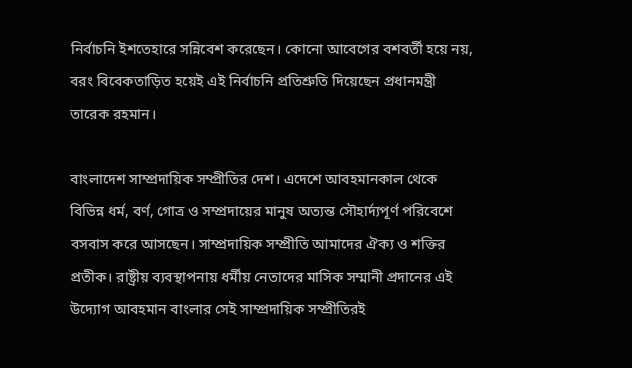নির্বাচনি ইশতেহারে সন্নিবেশ করেছেন। কোনো আবেগের বশবর্তী হয়ে নয়, বরং বিবেকতাড়িত হয়েই এই নির্বাচনি প্রতিশ্রুতি দিয়েছেন প্রধানমন্ত্রী তারেক রহমান।

বাংলাদেশ সাম্প্রদায়িক সম্প্রীতির দেশ। এদেশে আবহমানকাল থেকে বিভিন্ন ধর্ম, বর্ণ, গোত্র ও সম্প্রদায়ের মানুষ অত্যন্ত সৌহার্দ্যপূর্ণ পরিবেশে বসবাস করে আসছেন। সাম্প্রদায়িক সম্প্রীতি আমাদের ঐক্য ও শক্তির প্রতীক। রাষ্ট্রীয় ব্যবস্থাপনায় ধর্মীয় নেতাদের মাসিক সম্মানী প্রদানের এই উদ্যোগ আবহমান বাংলার সেই সাম্প্রদায়িক সম্প্রীতিরই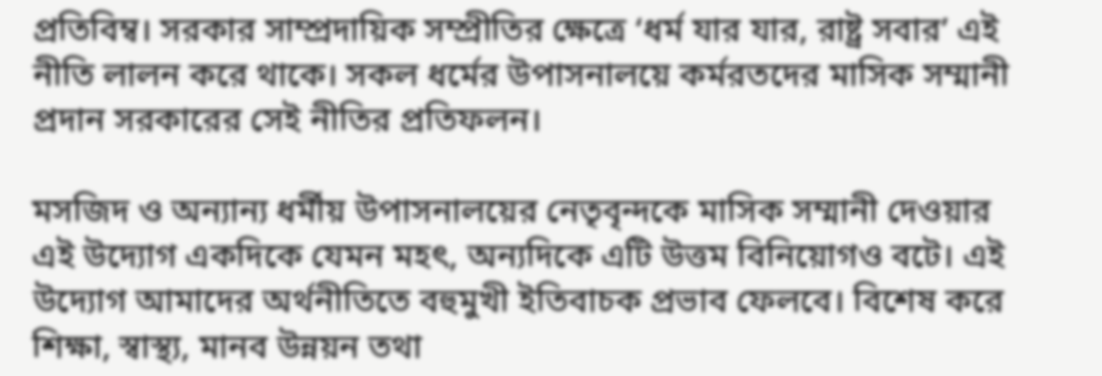প্রতিবিম্ব। সরকার সাম্প্রদায়িক সম্প্রীতির ক্ষেত্রে ‘ধর্ম যার যার, রাষ্ট্র সবার’ এই নীতি লালন করে থাকে। সকল ধর্মের উপাসনালয়ে কর্মরতদের মাসিক সম্মানী প্রদান সরকারের সেই নীতির প্রতিফলন।

মসজিদ ও অন্যান্য ধর্মীয় উপাসনালয়ের নেতৃবৃন্দকে মাসিক সম্মানী দেওয়ার এই উদ্যোগ একদিকে যেমন মহৎ, অন্যদিকে এটি উত্তম বিনিয়োগও বটে। এই উদ্যোগ আমাদের অর্থনীতিতে বহুমুখী ইতিবাচক প্রভাব ফেলবে। বিশেষ করে শিক্ষা, স্বাস্থ্য, মানব উন্নয়ন তথা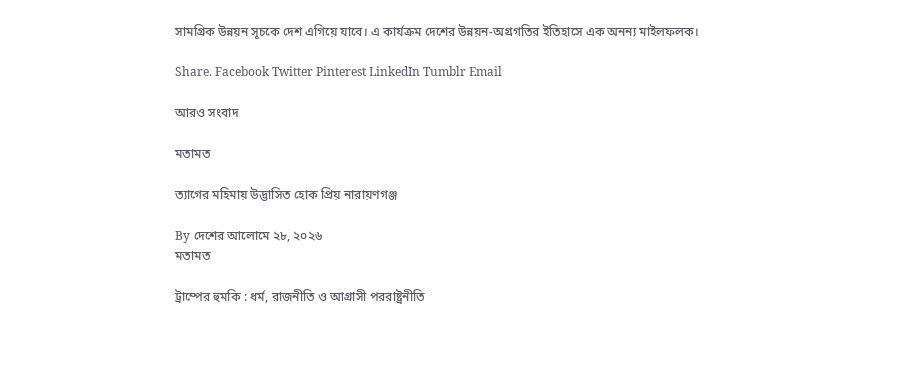সামগ্রিক উন্নয়ন সূচকে দেশ এগিয়ে যাবে। এ কার্যক্রম দেশের উন্নয়ন-অগ্রগতির ইতিহাসে এক অনন্য মাইলফলক।

Share. Facebook Twitter Pinterest LinkedIn Tumblr Email

আরও সংবাদ

মতামত

ত্যাগের মহিমায় উদ্ভাসিত হোক প্রিয় নারায়ণগঞ্জ

By দেশের আলোমে ২৮, ২০২৬
মতামত

ট্রাম্পের হুমকি : ধর্ম, রাজনীতি ও আগ্রাসী পররাষ্ট্রনীতি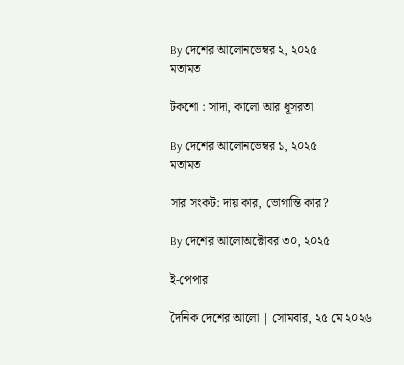By দেশের আলোনভেম্বর ২, ২০২৫
মতামত

টকশো : সাদা, কালো আর ধূসরতা

By দেশের আলোনভেম্বর ১, ২০২৫
মতামত

সার সংকট: দায় কার, ভোগান্তি কার?

By দেশের আলোঅক্টোবর ৩০, ২০২৫

ই-পেপার

দৈনিক দেশের আলো | সোমবার, ২৫ মে ২০২৬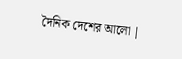দৈনিক দেশের আলো |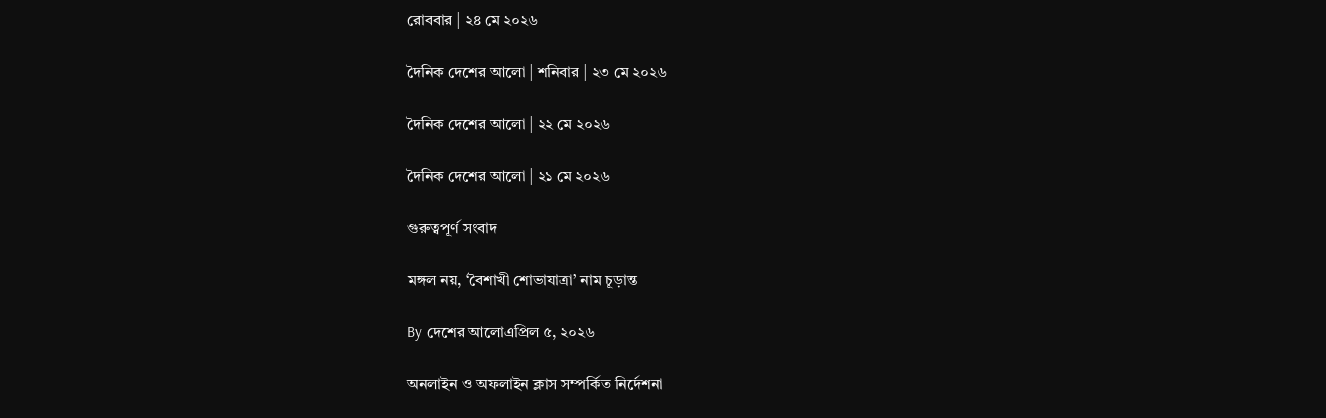রোববার | ২৪ মে ২০২৬

দৈনিক দেশের আলো | শনিবার | ২৩ মে ২০২৬

দৈনিক দেশের আলো | ২২ মে ২০২৬

দৈনিক দেশের আলো | ২১ মে ২০২৬

গুরুত্বপূর্ণ সংবাদ

মঙ্গল নয়, ‘বৈশাখী শোভাযাত্রা’ নাম চূড়ান্ত

By দেশের আলোএপ্রিল ৫, ২০২৬

অনলাইন ও অফলাইন ক্লাস সম্পর্কিত নির্দেশনা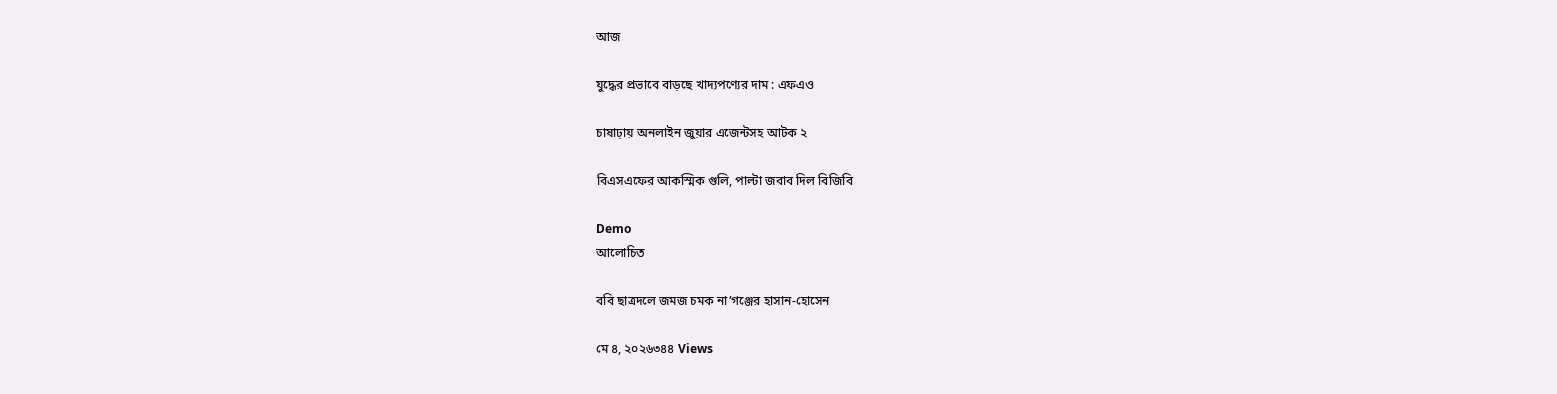আজ

যুদ্ধের প্রভাবে বাড়ছে খাদ্যপণ্যের দাম : এফএও

চাষাঢ়ায় অনলাইন জুয়ার এজেন্টসহ আটক ২

বিএসএফের আকস্মিক গুলি, পাল্টা জবাব দিল বিজিবি

Demo
আলোচিত

ববি ছাত্রদলে জমজ চমক না’গঞ্জের হাসান-হোসেন

মে ৪, ২০২৬৩৪৪ Views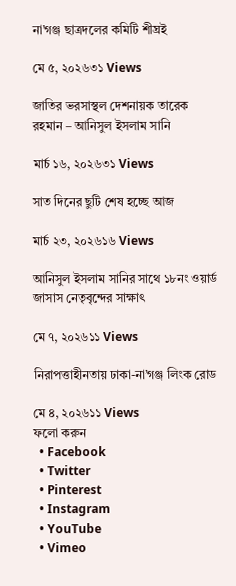না’গঞ্জ ছাত্রদলের কমিটি শীঘ্রই

মে ৫, ২০২৬৩১ Views

জাতির ভরসাস্থল দেশনায়ক তারেক রহমান – আনিসুল ইসলাম সানি

মার্চ ১৬, ২০২৬৩১ Views

সাত দিনের ছুটি শেষ হচ্ছে আজ

মার্চ ২৩, ২০২৬১৬ Views

আনিসুল ইসলাম সানির সাথে ১৮নং ওয়ার্ড জাসাস নেতৃবৃন্দের সাক্ষাৎ

মে ৭, ২০২৬১১ Views

নিরাপত্তাহীনতায় ঢাকা-না’গঞ্জ লিংক রোড

মে ৪, ২০২৬১১ Views
ফলো করুন
  • Facebook
  • Twitter
  • Pinterest
  • Instagram
  • YouTube
  • Vimeo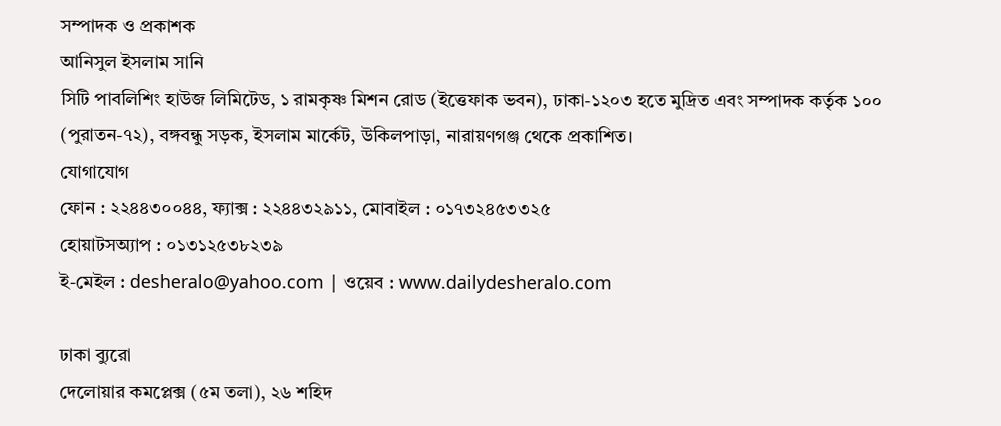সম্পাদক ও প্রকাশক
আনিসুল ইসলাম সানি
সিটি পাবলিশিং হাউজ লিমিটেড, ১ রামকৃষ্ণ মিশন রোড (ইত্তেফাক ভবন), ঢাকা-১২০৩ হতে মুদ্রিত এবং সম্পাদক কর্তৃক ১০০ (পুরাতন-৭২), বঙ্গবন্ধু সড়ক, ইসলাম মার্কেট, উকিলপাড়া, নারায়ণগঞ্জ থেকে প্রকাশিত।
যোগাযোগ
ফোন : ২২৪৪৩০০৪৪, ফ্যাক্স : ২২৪৪৩২৯১১, মোবাইল : ০১৭৩২৪৫৩৩২৫
হোয়াটসঅ্যাপ : ০১৩১২৫৩৮২৩৯
ই-মেইল : desheralo@yahoo.com | ওয়েব : www.dailydesheralo.com

ঢাকা ব্যুরো
দেলোয়ার কমপ্লেক্স (৫ম তলা), ২৬ শহিদ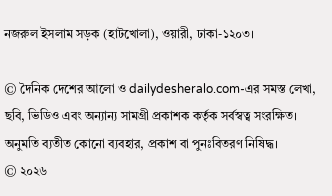নজরুল ইসলাম সড়ক (হাটখোলা), ওয়ারী, ঢাকা-১২০৩।

© দৈনিক দেশের আলো ও dailydesheralo.com-এর সমস্ত লেখা, ছবি, ভিডিও এবং অন্যান্য সামগ্রী প্রকাশক কর্তৃক সর্বস্বত্ব সংরক্ষিত। অনুমতি ব্যতীত কোনো ব্যবহার, প্রকাশ বা পুনঃবিতরণ নিষিদ্ধ।
© ২০২৬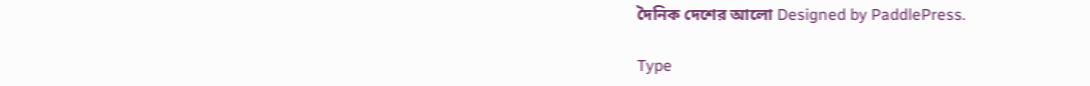দৈনিক দেশের আলো Designed by PaddlePress.

Type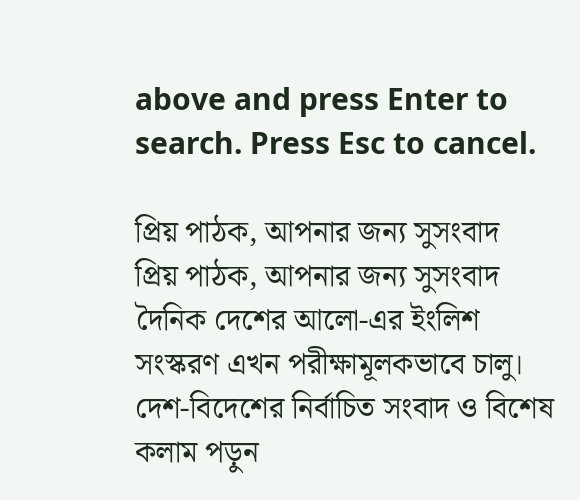above and press Enter to search. Press Esc to cancel.

প্রিয় পাঠক, আপনার জন্য সুসংবাদ
প্রিয় পাঠক, আপনার জন্য সুসংবাদ
দৈনিক দেশের আলো-এর ইংলিশ সংস্করণ এখন পরীক্ষামূলকভাবে চালু। দেশ-বিদেশের নির্বাচিত সংবাদ ও বিশেষ কলাম পড়ুন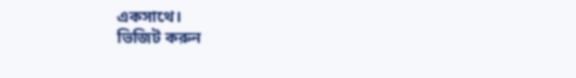একসাথে।
ভিজিট করুন